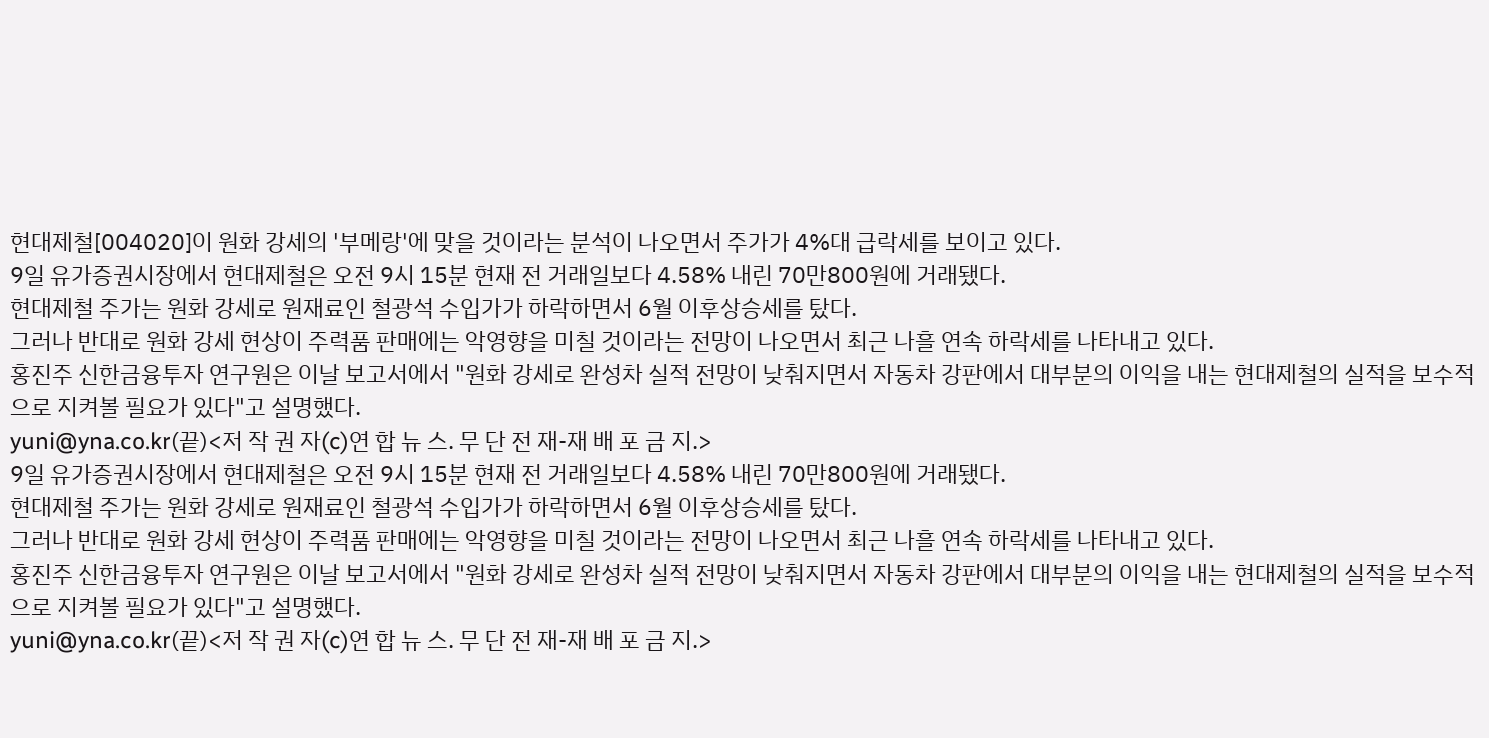현대제철[004020]이 원화 강세의 '부메랑'에 맞을 것이라는 분석이 나오면서 주가가 4%대 급락세를 보이고 있다.
9일 유가증권시장에서 현대제철은 오전 9시 15분 현재 전 거래일보다 4.58% 내린 70만800원에 거래됐다.
현대제철 주가는 원화 강세로 원재료인 철광석 수입가가 하락하면서 6월 이후상승세를 탔다.
그러나 반대로 원화 강세 현상이 주력품 판매에는 악영향을 미칠 것이라는 전망이 나오면서 최근 나흘 연속 하락세를 나타내고 있다.
홍진주 신한금융투자 연구원은 이날 보고서에서 "원화 강세로 완성차 실적 전망이 낮춰지면서 자동차 강판에서 대부분의 이익을 내는 현대제철의 실적을 보수적으로 지켜볼 필요가 있다"고 설명했다.
yuni@yna.co.kr(끝)<저 작 권 자(c)연 합 뉴 스. 무 단 전 재-재 배 포 금 지.>
9일 유가증권시장에서 현대제철은 오전 9시 15분 현재 전 거래일보다 4.58% 내린 70만800원에 거래됐다.
현대제철 주가는 원화 강세로 원재료인 철광석 수입가가 하락하면서 6월 이후상승세를 탔다.
그러나 반대로 원화 강세 현상이 주력품 판매에는 악영향을 미칠 것이라는 전망이 나오면서 최근 나흘 연속 하락세를 나타내고 있다.
홍진주 신한금융투자 연구원은 이날 보고서에서 "원화 강세로 완성차 실적 전망이 낮춰지면서 자동차 강판에서 대부분의 이익을 내는 현대제철의 실적을 보수적으로 지켜볼 필요가 있다"고 설명했다.
yuni@yna.co.kr(끝)<저 작 권 자(c)연 합 뉴 스. 무 단 전 재-재 배 포 금 지.>